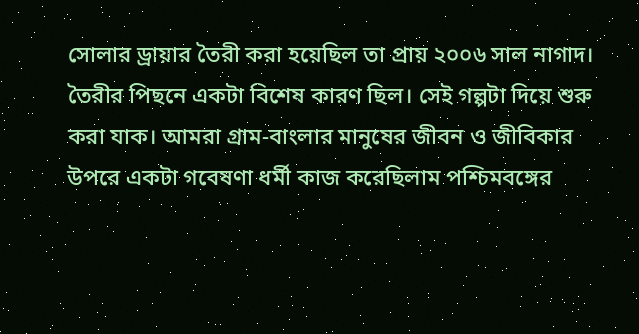সোলার ড্রায়ার তৈরী করা হয়েছিল তা প্রায় ২০০৬ সাল নাগাদ। তৈরীর পিছনে একটা বিশেষ কারণ ছিল। সেই গল্পটা দিয়ে শুরু করা যাক। আমরা গ্রাম-বাংলার মানুষের জীবন ও জীবিকার উপরে একটা গবেষণা ধর্মী কাজ করেছিলাম পশ্চিমবঙ্গের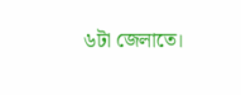৬টা জেলাতে।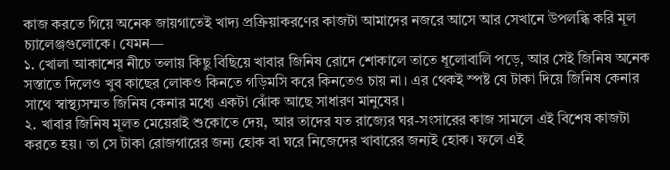কাজ করতে গিয়ে অনেক জায়গাতেই খাদ্য প্রক্রিয়াকরণের কাজটা আমাদের নজরে আসে আর সেখানে উপলব্ধি করি মূল চ্যালেঞ্জগুলোকে। যেমন—
১. খোলা আকাশের নীচে তলায় কিছু বিছিয়ে খাবার জিনিষ রোদে শোকালে তাতে ধূলোবালি পড়ে, আর সেই জিনিষ অনেক সস্তাতে দিলেও খুব কাছের লোকও কিনতে গড়িমসি করে কিনতেও চায় না। এর থেকই স্পষ্ট যে টাকা দিয়ে জিনিষ কেনার সাথে স্বাস্থ্যসম্মত জিনিষ কেনার মধ্যে একটা ঝোঁক আছে সাধারণ মানুষের।
২. খাবার জিনিষ মূলত মেয়েরাই শুকোতে দেয়, আর তাদের যত রাজ্যের ঘর-সংসারের কাজ সামলে এই বিশেষ কাজটা করতে হয়। তা সে টাকা রোজগারের জন্য হোক বা ঘরে নিজেদের খাবারের জন্যই হোক। ফলে এই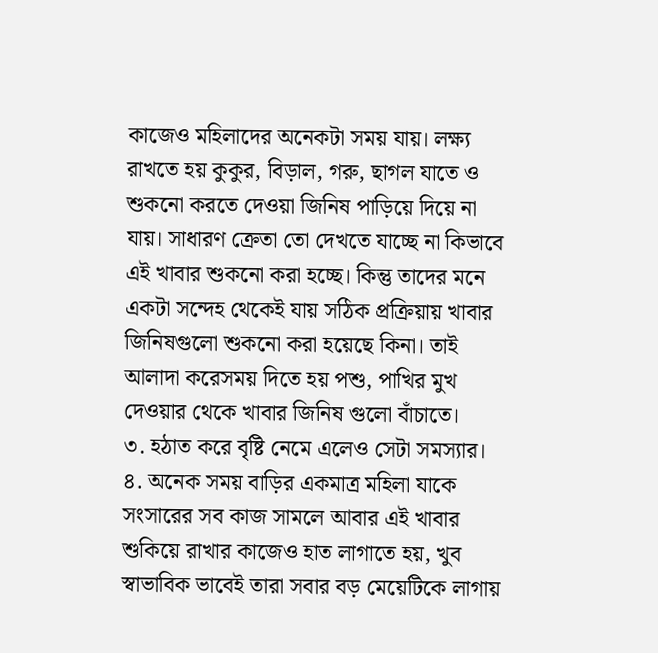কাজেও মহিলাদের অনেকটা সময় যায়। লক্ষ্য রাখতে হয় কুকুর, বিড়াল, গরু, ছাগল যাতে ও শুকনো করতে দেওয়া জিনিষ পাড়িয়ে দিয়ে না যায়। সাধারণ ক্রেতা তো দেখতে যাচ্ছে না কিভাবে এই খাবার শুকনো করা হচ্ছে। কিন্তু তাদের মনে একটা সন্দেহ থেকেই যায় সঠিক প্রক্রিয়ায় খাবার জিনিষগুলো শুকনো করা হয়েছে কিনা। তাই আলাদা করেসময় দিতে হয় পশু, পাখির মুখ দেওয়ার থেকে খাবার জিনিষ গুলো বাঁচাতে।
৩. হঠাত করে বৃষ্টি নেমে এলেও সেটা সমস্যার।
৪. অনেক সময় বাড়ির একমাত্র মহিলা যাকে সংসারের সব কাজ সামলে আবার এই খাবার শুকিয়ে রাখার কাজেও হাত লাগাতে হয়, খুব স্বাভাবিক ভাবেই তারা সবার বড় মেয়েটিকে লাগায়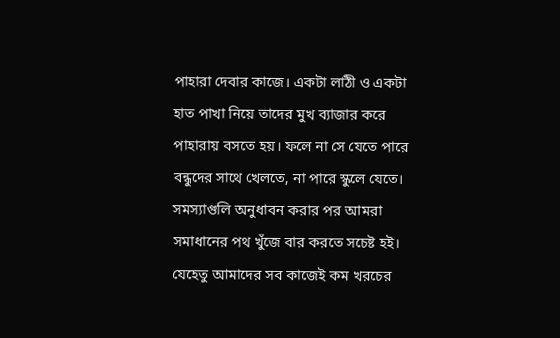পাহারা দেবার কাজে। একটা লাঠী ও একটা হাত পাখা নিয়ে তাদের মুখ ব্যাজার করে পাহারায় বসতে হয়। ফলে না সে যেতে পারে বন্ধুদের সাথে খেলতে, না পারে স্কুলে যেতে।
সমস্যাগুলি অনুধাবন করার পর আমরা সমাধানের পথ খুঁজে বার করতে সচেষ্ট হই। যেহেতু আমাদের সব কাজেই কম খরচের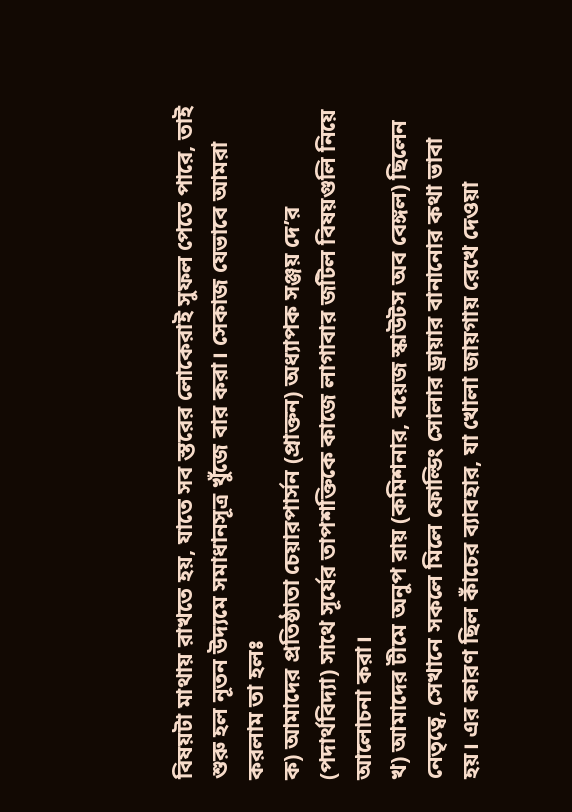বিষয়টা মাথায় রাখতে হয়, যাতে সব স্তরের লোকেরাই সুফল পেতে পারে, তাই শুরু হল নূতন উদ্যমে সমাধানসূত্র খুঁজে বার করা। সেকাজ যেভাবে আমরা করলাম তা হলঃ
ক) আমাদের প্রতিষ্ঠাতা চেয়ারপার্সন (প্রাক্তন) অধ্যাপক সঞ্জয় দে’র (পদার্থবিদ্যা) সাথে সূর্যের তাপশক্তিকে কাজে লাগাবার জটিল বিষয়গুলি নিয়ে আলোচনা করা।
খ) আমাদের টীমে অনুপ রায় (কমিশনার, বয়েজ স্কাউটস অব বেঙ্গল) ছিলেন নেতৃত্বে, সেখানে সকলে মিলে ফোল্ডিং সোলার ড্রায়ার বানানোর কথা ভাবা হয়। এর কারণ ছিল কাঁচের ব্যাবহার, যা খোলা জায়গায় রেখে দেওয়া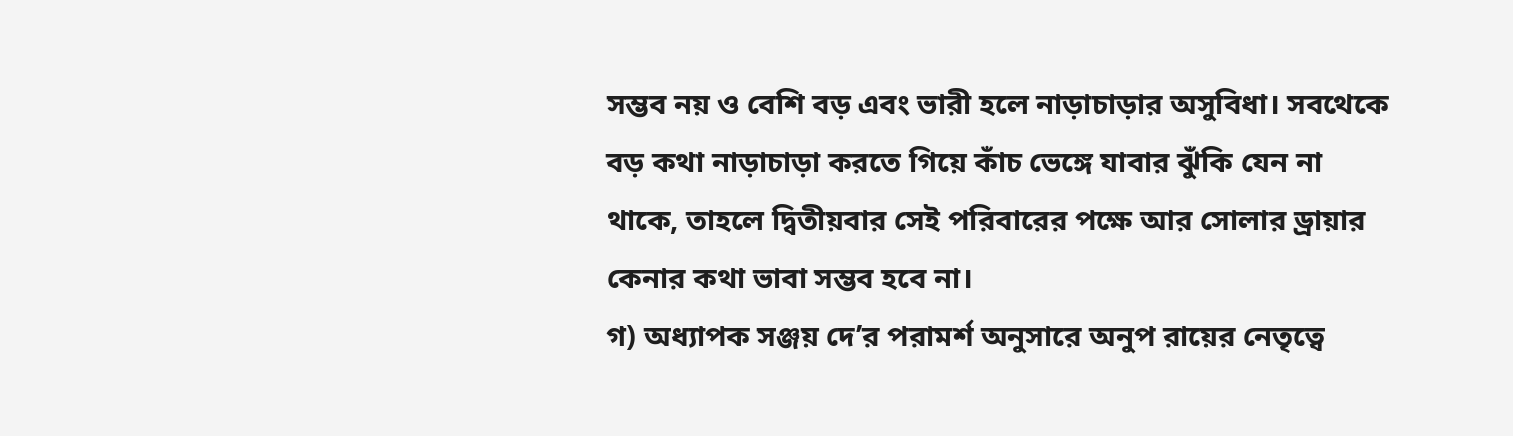সম্ভব নয় ও বেশি বড় এবং ভারী হলে নাড়াচাড়ার অসুবিধা। সবথেকে বড় কথা নাড়াচাড়া করতে গিয়ে কাঁচ ভেঙ্গে যাবার ঝুঁকি যেন না থাকে, তাহলে দ্বিতীয়বার সেই পরিবারের পক্ষে আর সোলার ড্রায়ার কেনার কথা ভাবা সম্ভব হবে না।
গ) অধ্যাপক সঞ্জয় দে’র পরামর্শ অনুসারে অনুপ রায়ের নেতৃত্বে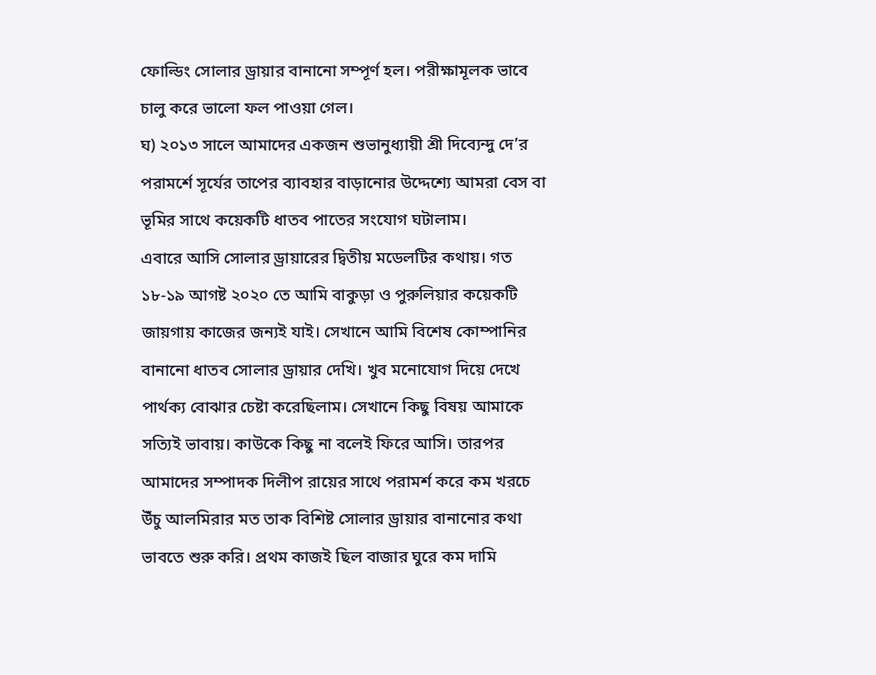ফোল্ডিং সোলার ড্রায়ার বানানো সম্পূর্ণ হল। পরীক্ষামূলক ভাবে চালু করে ভালো ফল পাওয়া গেল।
ঘ) ২০১৩ সালে আমাদের একজন শুভানুধ্যায়ী শ্রী দিব্যেন্দু দে’র পরামর্শে সূর্যের তাপের ব্যাবহার বাড়ানোর উদ্দেশ্যে আমরা বেস বা ভূমির সাথে কয়েকটি ধাতব পাতের সংযোগ ঘটালাম।
এবারে আসি সোলার ড্রায়ারের দ্বিতীয় মডেলটির কথায়। গত ১৮-১৯ আগষ্ট ২০২০ তে আমি বাকুড়া ও পুরুলিয়ার কয়েকটি জায়গায় কাজের জন্যই যাই। সেখানে আমি বিশেষ কোম্পানির বানানো ধাতব সোলার ড্রায়ার দেখি। খুব মনোযোগ দিয়ে দেখে পার্থক্য বোঝার চেষ্টা করেছিলাম। সেখানে কিছু বিষয় আমাকে সত্যিই ভাবায়। কাউকে কিছু না বলেই ফিরে আসি। তারপর আমাদের সম্পাদক দিলীপ রায়ের সাথে পরামর্শ করে কম খরচে উঁচু আলমিরার মত তাক বিশিষ্ট সোলার ড্রায়ার বানানোর কথা ভাবতে শুরু করি। প্রথম কাজই ছিল বাজার ঘুরে কম দামি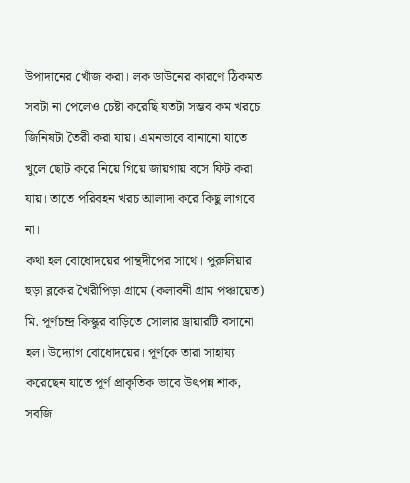উপাদানের খোঁজ করা। লক ডাউনের কারণে ঠিকমত সবটা না পেলেও চেষ্টা করেছি যতটা সম্ভব কম খরচে জিনিষটা তৈরী করা যায়। এমনভাবে বানানো যাতে খুলে ছোট করে নিয়ে গিয়ে জায়গায় বসে ফিট করা যায়। তাতে পরিবহন খরচ আলাদা করে কিছু লাগবে না।
কথা হল বোধোদয়ের পান্থদীপের সাথে। পুরুলিয়ার হুড়া ব্লকের খৈরীপিড়া গ্রামে (কলাবনী গ্রাম পঞ্চায়েত) মি. পূর্ণচন্দ্র কিস্কুর বাড়িতে সোলার ড্রায়ারটি বসানো হল। উদ্যোগ বোধোদয়ের। পূর্ণকে তারা সাহায্য করেছেন যাতে পূর্ণ প্রাকৃতিক ভাবে উৎপন্ন শাক, সবজি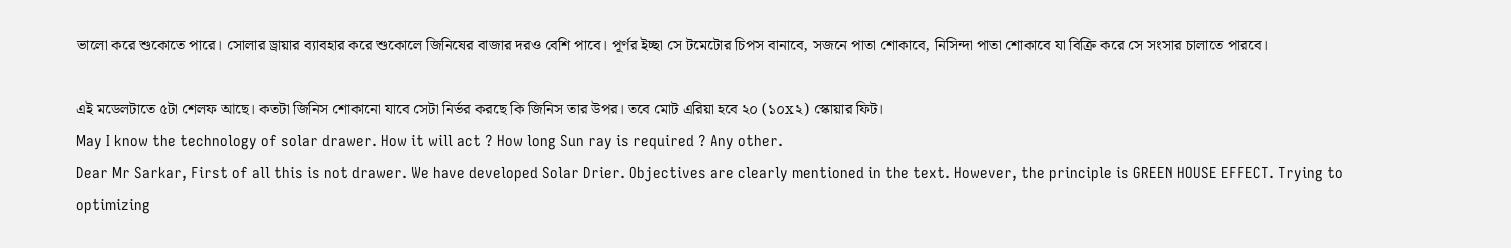ভালো করে শুকোতে পারে। সোলার ড্রায়ার ব্যাবহার করে শুকোলে জিনিষের বাজার দরও বেশি পাবে। পূর্ণর ইচ্ছা সে টমেটোর চিপস বানাবে, সজনে পাতা শোকাবে, নিসিন্দা পাতা শোকাবে যা বিক্রি করে সে সংসার চালাতে পারবে।

এই মডেলটাতে ৫টা শেলফ আছে। কতটা জিনিস শোকানো যাবে সেটা নির্ভর করছে কি জিনিস তার উপর। তবে মোট এরিয়া হবে ২০ (১০x২) স্কোয়ার ফিট।
May I know the technology of solar drawer. How it will act ? How long Sun ray is required ? Any other.
Dear Mr Sarkar, First of all this is not drawer. We have developed Solar Drier. Objectives are clearly mentioned in the text. However, the principle is GREEN HOUSE EFFECT. Trying to optimizing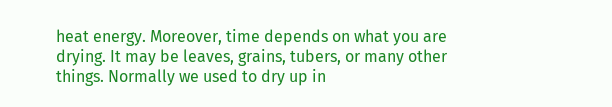heat energy. Moreover, time depends on what you are drying. It may be leaves, grains, tubers, or many other things. Normally we used to dry up in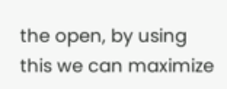the open, by using this we can maximize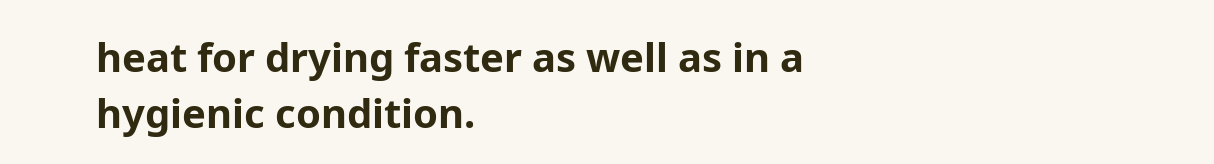heat for drying faster as well as in a hygienic condition.